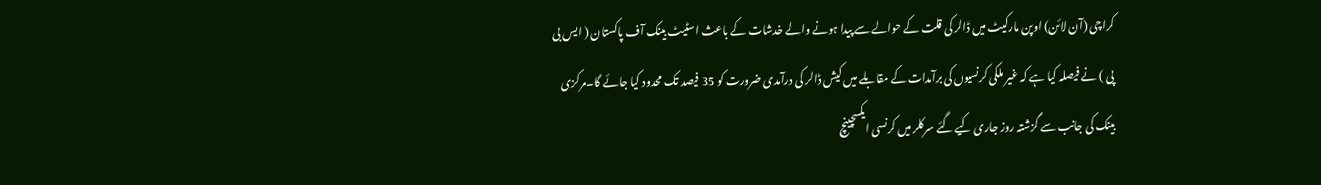کراچی (آن لائن) اوپن مارکیٹ میں ڈالر کی قلت کے حوالے سے پیدا ہونے والے خدشات کے باعث اسٹیٹ بینک آف پاکستان ( ایس بی پی ) نے فیصلہ کیا ہے کہ غیر ملکی کرنسیوں کی برآمدات کے مقابلے میں کیش ڈالر کی درآمدی ضرورت کو 35 فیصد تک محدود کیا جائے گا۔مرکزی بینک کی جانب سے گزشتہ روز جاری کیے گئے سرکلر میں کرنسی ایکسچینچ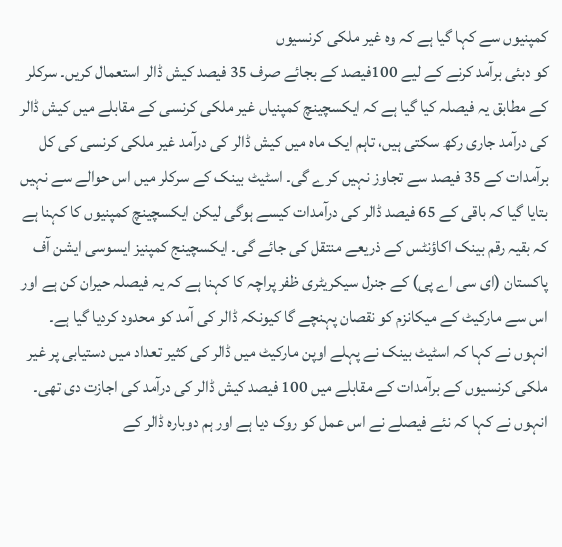کمپنیوں سے کہا گیا ہے کہ وہ غیر ملکی کرنسیوں
کو دبئی برآمد کرنے کے لیے 100فیصد کے بجائے صرف 35 فیصد کیش ڈالر استعمال کریں۔ سرکلر کے مطابق یہ فیصلہ کیا گیا ہے کہ ایکسچینچ کمپنیاں غیر ملکی کرنسی کے مقابلے میں کیش ڈالر کی درآمد جاری رکھ سکتی ہیں، تاہم ایک ماہ میں کیش ڈالر کی درآمد غیر ملکی کرنسی کی کل برآمدات کے 35 فیصد سے تجاوز نہیں کرے گی۔ اسٹیٹ بینک کے سرکلر میں اس حوالے سے نہیں بتایا گیا کہ باقی کے 65 فیصد ڈالر کی درآمدات کیسے ہوگی لیکن ایکسچینچ کمپنیوں کا کہنا ہے کہ بقیہ رقم بینک اکاؤنٹس کے ذریعے منتقل کی جائے گی۔ ایکسچینج کمپنیز ایسوسی ایشن آف پاکستان (ای سی اے پی) کے جنرل سیکریٹری ظفر پراچہ کا کہنا ہے کہ یہ فیصلہ حیران کن ہے اور اس سے مارکیٹ کے میکانزم کو نقصان پہنچے گا کیونکہ ڈالر کی آمد کو محدود کردیا گیا ہے۔ انہوں نے کہا کہ اسٹیٹ بینک نے پہلے اوپن مارکیٹ میں ڈالر کی کثیر تعداد میں دستیابی پر غیر ملکی کرنسیوں کے برآمدات کے مقابلے میں 100 فیصد کیش ڈالر کی درآمد کی اجازت دی تھی۔ انہوں نے کہا کہ نئے فیصلے نے اس عمل کو روک دیا ہے اور ہم دوبارہ ڈالر کے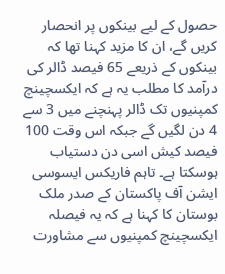حصول کے لیے بینکوں پر انحصار کریں گے، ان کا مزید کہنا تھا کہ بینکوں کے ذریعے 65 فیصد ڈالر کی درآمد کا مطلب یہ ہے کہ ایکسچینچ کمپنیوں تک ڈالر پہنچنے میں 3 سے 4 دن لگیں گے جبکہ اس وقت 100
فیصد کیش اسی دن دستیاب ہوسکتا ہے۔ تاہم فاریکس ایسوسی ایشن آف پاکستان کے صدر ملک بوستان کا کہنا ہے کہ یہ فیصلہ ایکسچینچ کمپنیوں سے مشاورت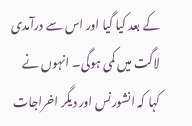کے بعد کیا گیا اور اس سے درآمدی لاگت میں کمی ہوگی۔ انہوں نے کہا کہ انشورنس اور دیگر اخراجات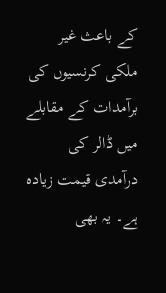کے باعث غیر ملکی کرنسیوں کی برآمدات کے مقابلے میں ڈالر کی درآمدی قیمت زیادہ ہے۔ یہ بھی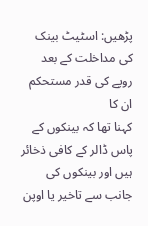پڑھیں: اسٹیٹ بینک کی مداخلت کے بعد روپے کی قدر مستحکم ان کا
کہنا تھا کہ بینکوں کے پاس ڈالر کے کافی ذخائر ہیں اور بینکوں کی جانب سے تاخیر یا اوپن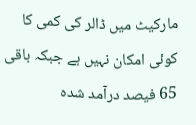مارکیٹ میں ڈالر کی کمی کا کوئی امکان نہیں ہے جبکہ باقی 65 فیصد درآمد شدہ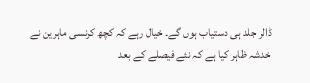ڈالر جلد ہی دستیاب ہوں گے۔ خیال رہے کہ کچھ کرنسی ماہرین نے خدشہ ظاہر کیا ہے کہ نئے فیصلے کے بعد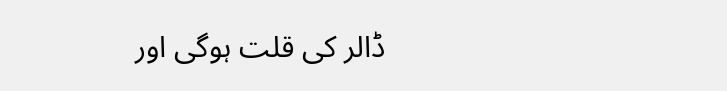ڈالر کی قلت ہوگی اور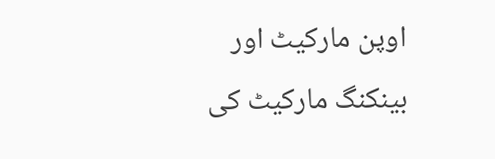اوپن مارکیٹ اور بینکنگ مارکیٹ کی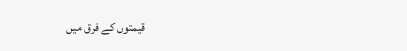قیمتوں کے فرق میں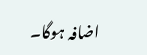اضافہ ہوگا۔